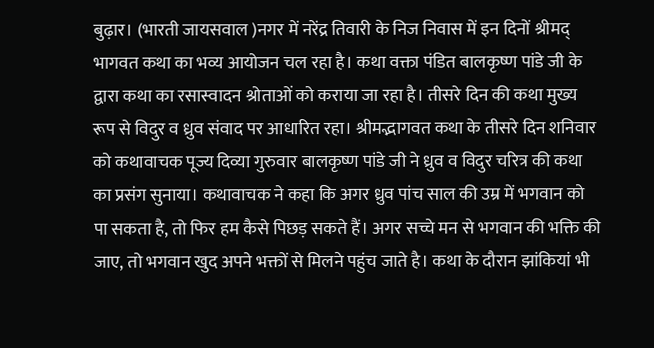बुढ़ार। (भारती जायसवाल )नगर में नरेंद्र तिवारी के निज निवास में इन दिनों श्रीमद् भागवत कथा का भव्य आयोजन चल रहा है। कथा वक्ता पंडित बालकृष्ण पांडे जी के द्वारा कथा का रसास्वादन श्रोताओं को कराया जा रहा है। तीसरे दिन की कथा मुख्य रूप से विदुर व ध्रुव संवाद पर आधारित रहा। श्रीमद्भागवत कथा के तीसरे दिन शनिवार को कथावाचक पूज्य दिव्या गुरुवार बालकृष्ण पांडे जी ने ध्रुव व विदुर चरित्र की कथा का प्रसंग सुनाया। कथावाचक ने कहा कि अगर ध्रुव पांच साल की उम्र में भगवान को पा सकता है, तो फिर हम कैसे पिछड़ सकते हैं। अगर सच्चे मन से भगवान की भक्ति की जाए, तो भगवान खुद अपने भक्तों से मिलने पहुंच जाते है। कथा के दौरान झांकियां भी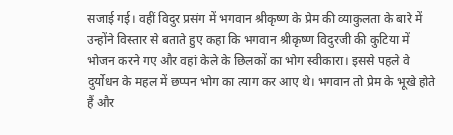सजाई गई। वहीं विदुर प्रसंग में भगवान श्रीकृष्ण के प्रेम की व्याकुलता के बारे में उन्होंने विस्तार से बताते हुए कहा कि भगवान श्रीकृष्ण विदुरजी की कुटिया में भोजन करने गए और वहां केले के छिलकों का भोग स्वीकारा। इससे पहले वे दुर्योधन के महल में छप्पन भोग का त्याग कर आए थे। भगवान तो प्रेम के भूखे होते हैं और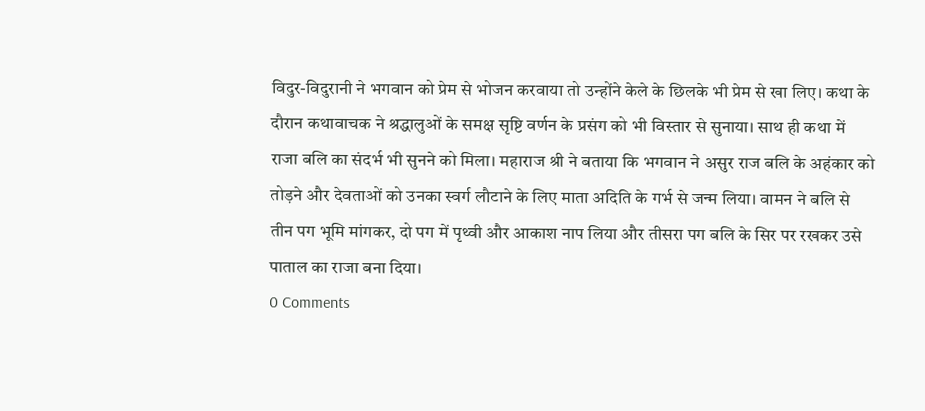विदुर-विदुरानी ने भगवान को प्रेम से भोजन करवाया तो उन्होंने केले के छिलके भी प्रेम से खा लिए। कथा के दौरान कथावाचक ने श्रद्धालुओं के समक्ष सृष्टि वर्णन के प्रसंग को भी विस्तार से सुनाया। साथ ही कथा में राजा बलि का संदर्भ भी सुनने को मिला। महाराज श्री ने बताया कि भगवान ने असुर राज बलि के अहंकार को तोड़ने और देवताओं को उनका स्वर्ग लौटाने के लिए माता अदिति के गर्भ से जन्म लिया। वामन ने बलि से तीन पग भूमि मांगकर, दो पग में पृथ्वी और आकाश नाप लिया और तीसरा पग बलि के सिर पर रखकर उसे पाताल का राजा बना दिया।
0 Comments